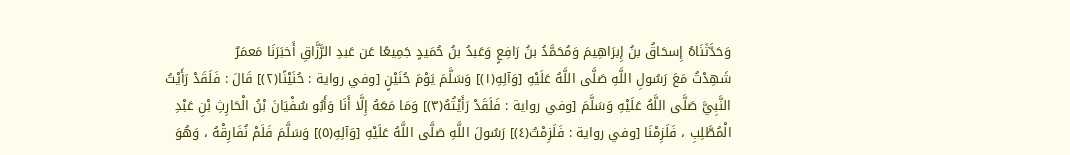وَحَدَّثَنَاهُ إِسحَاقُ بنُ إِبرَاهِيمَ وَمُحَمَّدُ بنُ رَافِعٍ وَعَبدُ بنُ حُمَيدٍ جَمِيعًا عَن عَبدِ الرَّزَّاقِ أَخبَرَنَا مَعمَرٌ
شَهِدْتُ مَعَ رَسُولِ اللَّهِ صَلَّى اللَّهُ عَلَيْهِ [وَآلِهِ(١)] وَسَلَّمَ يَوْمَ حُنَيْنٍ [وفي رواية : حُنَيْنًا(٢)] قَالَ : فَلَقَدْ رَأَيْتُ النَّبِيَّ صَلَّى اللَّهُ عَلَيْهِ وَسَلَّمَ [وفي رواية : فَلَقَدْ رَأَيْتُهُ(٣)] وَمَا مَعَهُ إِلَّا أَنَا وَأَبُو سُفْيَانَ بْنُ الْحَارِثِ بْنِ عَبْدِ الْمُطَّلِبِ ، فَلَزِمْنَا [وفي رواية : فَلَزِمْتُ(٤)] رَسُولَ اللَّهِ صَلَّى اللَّهُ عَلَيْهِ [وَآلِهِ(٥)] وَسَلَّمَ فَلَمْ نُفَارِقْهُ ، وَهُوَ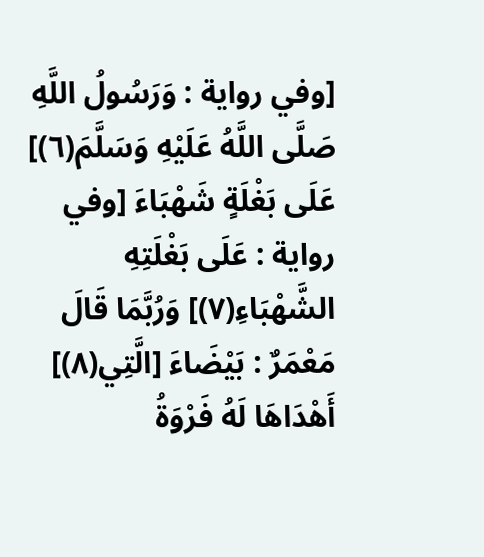[وفي رواية : وَرَسُولُ اللَّهِ صَلَّى اللَّهُ عَلَيْهِ وَسَلَّمَ(٦)] عَلَى بَغْلَةٍ شَهْبَاءَ [وفي رواية : عَلَى بَغْلَتِهِ الشَّهْبَاءِ(٧)] وَرُبَّمَا قَالَ مَعْمَرٌ : بَيْضَاءَ [الَّتِي(٨)] أَهْدَاهَا لَهُ فَرْوَةُ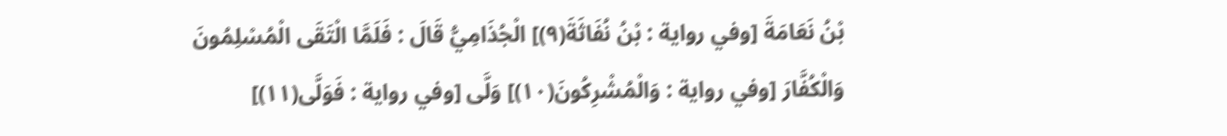بْنُ نَعَامَةَ [وفي رواية : بْنُ نُفَاثَةَ(٩)] الْجُذَامِيُّ قَالَ : فَلَمَّا الْتَقَى الْمُسْلِمُونَ وَالْكُفَّارَ [وفي رواية : وَالْمُشْرِكُونَ(١٠)] وَلَّى [وفي رواية : فَوَلَّى(١١)]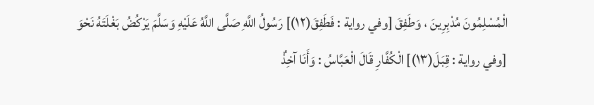الْمُسْلِمُونَ مُدْبِرِينَ ، وَطَفِقَ [وفي رواية : فَطَفِقَ(١٢)] رَسُولُ اللَّهِ صَلَّى اللَّهُ عَلَيْهِ وَسَلَّمَ يَرْكُضُ بَغْلَتَهُ نَحْوَ [وفي رواية : قِبَلَ(١٣)] الْكُفَّارِ قَالَ الْعَبَّاسُ : وَأَنَا آخِذٌ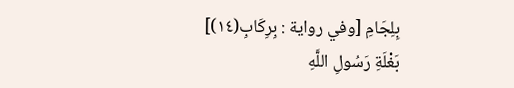بِلِجَامِ [وفي رواية : بِرِكَابِ(١٤)] بَغْلَةِ رَسُولِ اللَّهِ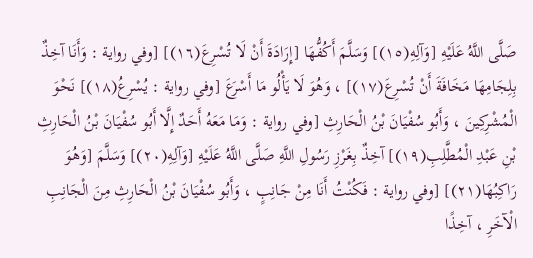صَلَّى اللَّهُ عَلَيْهِ [وَآلِهِ(١٥)] وَسَلَّمَ أَكُفُّهَا [إِرَادَةَ أَنْ لَا تُسْرِعَ(١٦)] [وفي رواية : وَأَنَا آخِذٌ بِلِجَامِهَا مَخَافَةَ أَنْ تُسْرِعَ(١٧)] ، وَهُوَ لَا يَأْلُو مَا أَسْرَعَ [وفي رواية : يُسْرِعُ(١٨)] نَحْوَ الْمُشْرِكِينَ ، وَأَبُو سُفْيَانَ بْنُ الْحَارِثِ [وفي رواية : وَمَا مَعَهُ أَحَدٌ إِلَّا أَبُو سُفْيَانَ بْنُ الْحَارِثِ بْنِ عَبْدِ الْمُطَّلِبِ(١٩)] آخِذٌ بِغَرْزِ رَسُولِ اللَّهِ صَلَّى اللَّهُ عَلَيْهِ [وَآلِهِ(٢٠)] وَسَلَّمَ [وَهُوَ رَاكِبُهَا(٢١)] [وفي رواية : فَكُنْتُ أَنَا مِنْ جَانِبٍ ، وَأَبُو سُفْيَانَ بْنُ الْحَارِثِ مِنَ الْجَانِبِ الْآخَرِ ، آخِذًا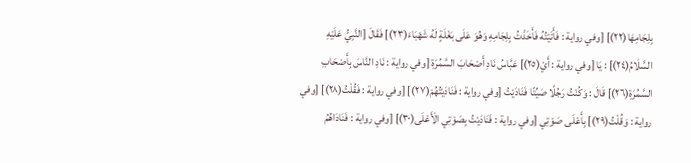بِلِجَامِهَا(٢٢)] [وفي رواية : فَأَتَيْتُهُ فَأَخَذْتُ بِلِجَامِهِ وَهُوَ عَلَى بَغْلَةٍ لَهُ شَهْبَاءَ(٢٣)] فَقَالَ [النَّبِيُّ عَلَيْهِ السَّلَامُ(٢٤)] : يَا [وفي رواية : أَيْ(٢٥)] عَبَّاسُ نَادِ أَصْحَابَ السَّمُرَةِ [وفي رواية : نَادِ النَّاسَ بِأَصْحَابِ السَّمُرَةِ(٢٦)] قَالَ : وَكُنْتُ رَجُلًا صَيِّتًا فَنَادَيْتُ [وفي رواية : فَنَادَيْتُهُمْ(٢٧)] [وفي رواية : فَقُلْتُ(٢٨)] [وفي رواية : وَقُلْتُ(٢٩)] بِأَعْلَى صَوْتِي [وفي رواية : فَنَادَيْتُ بِصَوْتِي الْأَعْلَى(٣٠)] [وفي رواية : فَنَادَاهُمُ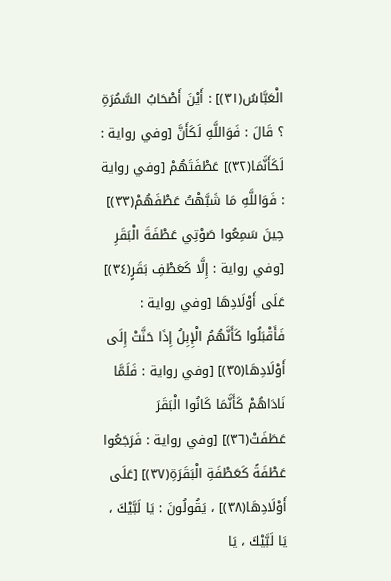الْعَبَّاسُ(٣١)] : أَيْنَ أَصْحَابُ السَّمُرَةِ ؟ قَالَ : فَوَاللَّهِ لَكَأَنَّ [وفي رواية : لَكَأَنَّمَا(٣٢)] عَطْفَتَهُمْ [وفي رواية : فَوَاللَّهِ مَا شَبَّهْتُ عَطْفَهُمْ(٣٣)] حِينَ سَمِعُوا صَوْتِي عَطْفَةَ الْبَقَرِ [وفي رواية : إِلَّا كَعَطْفِ بَقَرٍ(٣٤)] عَلَى أَوْلَادِهَا [وفي رواية : فَأَقْبَلُوا كَأَنَّهُمُ الْإِبِلُ إِذَا حَنَّتْ إِلَى أَوْلَادِهَا(٣٥)] [وفي رواية : فَلَمَّا نَادَاهُمْ كَأَنَّمَا كَانُوا الْبَقَرَ عَطَفَتْ(٣٦)] [وفي رواية : فَرَجَعُوا عَطْفَةً كَعَطْفَةِ الْبَقَرَةِ(٣٧)] [عَلَى أَوْلَادِهَا(٣٨)] ، يَقُولُونَ : يَا لَبَّيْكَ ، يَا لَبَّيْكَ ، يَا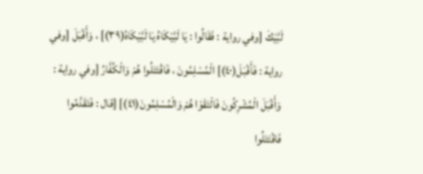لَبَّيْكَ [وفي رواية : فَقَالُوا : يَا لَبَّيْكَاهُ يَا لَبَّيْكَاهُ(٣٩)] ، وَأَقْبَلَ [وفي رواية : فَأَقْبَلَ(٤٠)] الْمُسْلِمُونَ ، فَاقْتَتَلُوا هُمْ وَالْكُفَّارُ [وفي رواية : وَأَقْبَلَ الْمُشْرِكُونَ فَالْتَقَوْا هُمْ وَالْمُسْلِمُونَ(٤١)] [قال : فَتَقَدَّمُوا فَاقْتَتَلُوا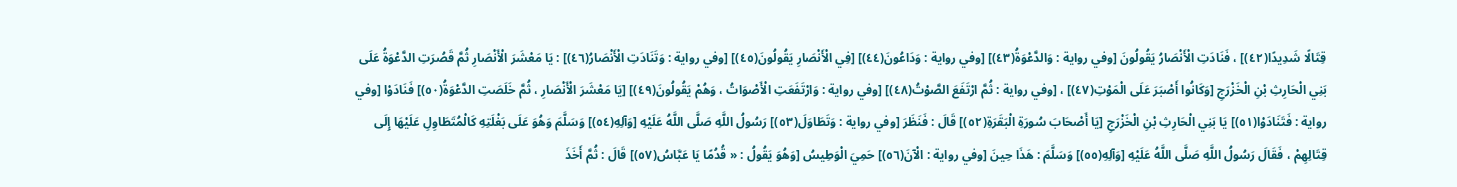قِتَالًا شَدِيدًا(٤٢)] ، فَنَادَتِ الْأَنْصَارُ يَقُولُونَ [وفي رواية : وَالدَّعْوَةُ(٤٣)] [وفي رواية : وَدَاعُونَ(٤٤)] [فِي الْأَنْصَارِ يَقُولُونَ(٤٥)] [وفي رواية : وَتَنَادَتِ الْأَنْصَارُ(٤٦)] : يَا مَعْشَرَ الْأَنْصَارِ ثُمَّ قَصُرَتِ الدَّعْوَةُ عَلَى بَنِي الْحَارِثِ بْنِ الْخَزْرَجِ [وَكَانُوا أَصْبَرَ عَلَى الْمَوْتِ(٤٧)] ، [وفي رواية : ثُمَّ ارْتَفَعَ الصَّوْتُ(٤٨)] [وفي رواية : وَارْتَفَعَتِ الْأَصْوَاتُ ، وَهُمْ يَقُولُونَ(٤٩)] [يَا مَعْشَرَ الْأَنْصَارِ ، ثُمَّ خَلَصَتِ الدَّعْوَةُ(٥٠)] فَنَادَوْا [وفي رواية : فَتَنَادَوْا(٥١)] يَا بَنِي الْحَارِثِ بْنِ الْخَزْرَجِ [يَا أَصْحَابَ سُورَةِ الْبَقَرَةِ(٥٢)] قَالَ : فَنَظَرَ [وفي رواية : وَتَطَاوَلَ(٥٣)] رَسُولُ اللَّهِ صَلَّى اللَّهُ عَلَيْهِ [وَآلِهِ(٥٤)] وَسَلَّمَ وَهُوَ عَلَى بَغْلَتِهِ كَالْمُتَطَاوِلِ عَلَيْهَا إِلَى قِتَالِهِمْ ، فَقَالَ رَسُولُ اللَّهِ صَلَّى اللَّهُ عَلَيْهِ [وَآلِهِ(٥٥)] وَسَلَّمَ : هَذَا حِينَ [وفي رواية : الْآنَ(٥٦)] حَمِيَ الْوَطِيسُ [وَهُوَ يَقُولُ : « قُدُمًا يَا عَبَّاسُ(٥٧)] قَالَ : ثُمَّ أَخَذَ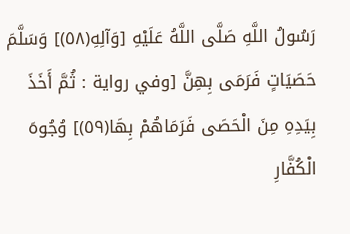رَسُولُ اللَّهِ صَلَّى اللَّهُ عَلَيْهِ [وَآلِهِ(٥٨)] وَسَلَّمَ حَصَيَاتٍ فَرَمَى بِهِنَّ [وفي رواية : ثُمَّ أَخَذَ بِيَدِهِ مِنَ الْحَصَى فَرَمَاهُمْ بِهَا(٥٩)] وُجُوهَ الْكُفَّارِ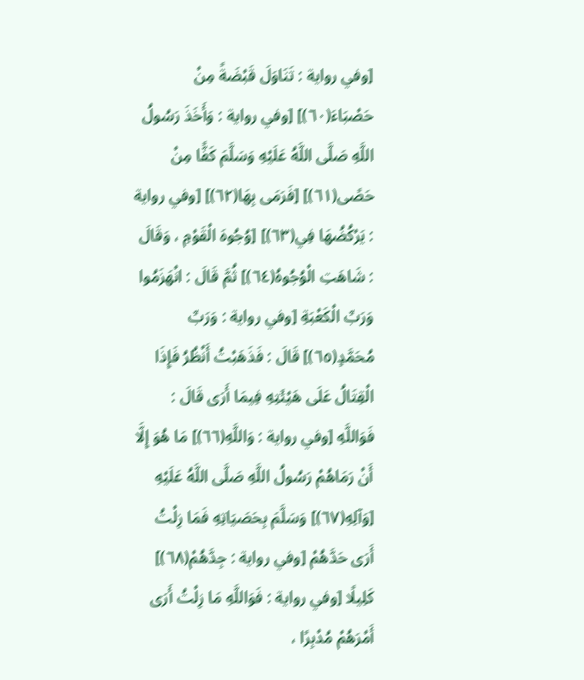[وفي رواية : تَنَاوَلَ قَبْضَةً مِنْ حَصْبَاءَ(٦٠)] [وفي رواية : وَأَخَذَ رَسُولُ اللَّهِ صَلَّى اللَّهُ عَلَيْهِ وَسَلَّمَ كَفًّا مِنْ حَصًى(٦١)] [فَرَمَى بِهَا(٦٢)] [وفي رواية : يَرْكُضُهَا فِي(٦٣)] [وُجُوهَ الْقَوْمِ ، وَقَالَ : شَاهَتِ الْوُجُوهُ(٦٤)] ثُمَّ قَالَ : انْهَزَمُوا وَرَبِّ الْكَعْبَةِ [وفي رواية : وَرَبِّ مُحَمَّدٍ(٦٥)] قَالَ : فَذَهَبْتُ أَنْظُرُ فَإِذَا الْقِتَالُ عَلَى هَيْئَتِهِ فِيمَا أَرَى قَالَ : فَوَاللَّهِ [وفي رواية : وَاللَّهِ(٦٦)] مَا هُوَ إِلَّا أَنْ رَمَاهُمْ رَسُولُ اللَّهِ صَلَّى اللَّهُ عَلَيْهِ [وَآلِهِ(٦٧)] وَسَلَّمَ بِحَصَيَاتِهِ فَمَا زِلْتُ أَرَى حَدَّهُمْ [وفي رواية : جِدَّهُمْ(٦٨)] كَلِيلًا [وفي رواية : فَوَاللَّهِ مَا زِلْتُ أَرَى أَمْرَهُمْ مُدْبِرًا ،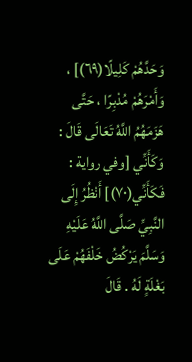وَحَدَّهُمْ كَلِيلًا(٦٩)] ، وَأَمْرَهُمْ مُدْبِرًا ، حَتَّى هَزَمَهُمُ اللَّهُ تَعَالَى قَالَ : وَكَأَنِّي [وفي رواية : فَكَأَنِّي(٧٠)] أَنْظُرُ إِلَى النَّبِيِّ صَلَّى اللَّهُ عَلَيْهِ وَسَلَّمَ يَرْكُضُ خَلْفَهُمْ عَلَى بَغْلَةٍ لَهُ . قَالَ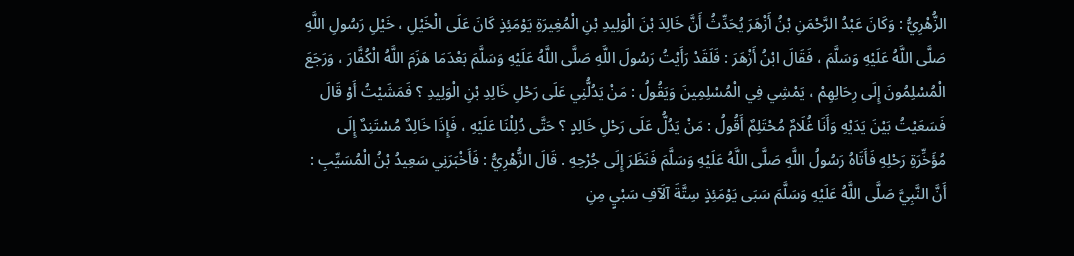الزُّهْرِيُّ : وَكَانَ عَبْدُ الرَّحْمَنِ بْنُ أَزْهَرَ يُحَدِّثُ أَنَّ خَالِدَ بْنَ الْوَلِيدِ بْنِ الْمُغِيرَةِ يَوْمَئِذٍ كَانَ عَلَى الْخَيْلِ ، خَيْلِ رَسُولِ اللَّهِ صَلَّى اللَّهُ عَلَيْهِ وَسَلَّمَ ، فَقَالَ ابْنُ أَزْهَرَ : فَلَقَدْ رَأَيْتُ رَسُولَ اللَّهِ صَلَّى اللَّهُ عَلَيْهِ وَسَلَّمَ بَعْدَمَا هَزَمَ اللَّهُ الْكُفَّارَ ، وَرَجَعَ الْمُسْلِمُونَ إِلَى رِحَالِهِمْ ، يَمْشِي فِي الْمُسْلِمِينَ وَيَقُولُ : مَنْ يَدُلُّنِي عَلَى رَحْلِ خَالِدِ بْنِ الْوَلِيدِ ؟ فَمَشَيْتُ أَوْ قَالَ فَسَعَيْتُ بَيْنَ يَدَيْهِ وَأَنَا غُلَامٌ مُحْتَلِمٌ أَقُولُ : مَنْ يَدُلُّ عَلَى رَحْلِ خَالِدٍ ؟ حَتَّى دُلِلْنَا عَلَيْهِ ، فَإِذَا خَالِدٌ مُسْتَنِدٌ إِلَى مُؤَخِّرَةِ رَحْلِهِ فَأَتَاهُ رَسُولُ اللَّهِ صَلَّى اللَّهُ عَلَيْهِ وَسَلَّمَ فَنَظَرَ إِلَى جُرْحِهِ . قَالَ الزُّهْرِيُّ : فَأَخْبَرَنِي سَعِيدُ بْنُ الْمُسَيِّبِ : أَنَّ النَّبِيَّ صَلَّى اللَّهُ عَلَيْهِ وَسَلَّمَ سَبَى يَوْمَئِذٍ سِتَّةَ آلَآفِ سَبْيٍ مِنِ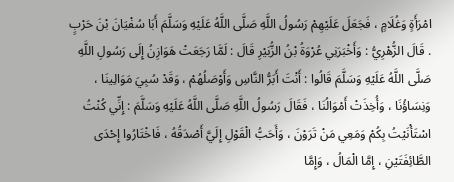امْرَأَةٍ وَغُلَامٍ ، فَجَعَلَ عَلَيْهِمْ رَسُولُ اللَّهِ صَلَّى اللَّهُ عَلَيْهِ وَسَلَّمَ أَبَا سُفْيَانَ بْنَ حَرْبٍ . قَالَ الزُّهْرِيُّ : وَأَخْبَرَنِي عُرْوَةُ بْنُ الزُّبَيْرِ قَالَ : لَمَّا رَجَعَتْ هَوَازِنُ إِلَى رَسُولِ اللَّهِ صَلَّى اللَّهُ عَلَيْهِ وَسَلَّمَ قَالُوا : أَنْتَ أَبَرُّ النَّاسِ وَأَوْصَلُهُمْ ، وَقَدْ سُبِيَ مَوَالِينَا ، وَنِسَاؤُنَا ، وَأُخِذَتْ أَمْوَالُنَا ، فَقَالَ رَسُولُ اللَّهِ صَلَّى اللَّهُ عَلَيْهِ وَسَلَّمَ : إِنِّي كُنْتُ اسْتَأْنَيْتُ بِكُمْ وَمَعِي مَنْ تَرَوْنَ ، وَأَحَبُّ الْقَوْلِ إِلَيَّ أَصْدَقُهُ ، فَاخْتَارُوا إِحْدَى الطَّائِفَتَيْنِ ، إِمَّا الْمَالُ ، وَإِمَّا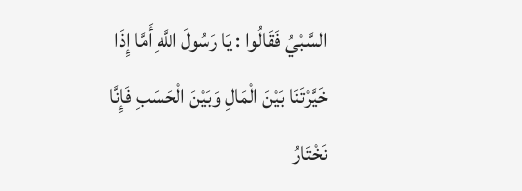السَّبْيُ فَقَالُوا : يَا رَسُولَ اللَّهِ أَمَّا إِذَا خَيَّرْتَنَا بَيْنَ الْمَالِ وَبَيْنَ الْحَسَبِ فَإِنَّا نَخْتَارُ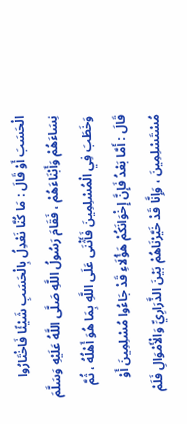الْحَسَبَ أَوْ قَالَ : مَا كُنَّا نَعْدِلُ بِالْحَسَبِ شَيْئًا فَاخْتَارُوا نِسَاءَهُمْ وَأَبْنَاءَهُمْ ، فَقَامَ رَسُولُ اللَّهِ صَلَّى اللَّهُ عَلَيْهِ وَسَلَّمَ وَخَطَبَ فِي الْمُسْلِمِينَ فَأَثْنَى عَلَى اللَّهِ بِمَا هُوَ أَهْلُهُ ، ثُمَّ قَالَ : أَمَّا بَعْدُ فَإِنَّ إِخْوَانَكُمْ هَؤُلَاءِ قَدْ جَاءُوا مُسْلِمِينَ أَوْ مُسْتَسْلِمِينَ ، وَإِنَّا قَدْ خَيَّرْنَاهُمْ بَيْنَ الذَّرَارِيِّ وَالْأَمْوَالِ فَلَمْ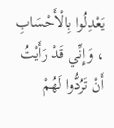يَعْدِلُوا بِالْأَحْسَابِ ، وَإِنِّي قَدْ رَأَيْتُ أَنْ تَرُدُّوا لَهُمْ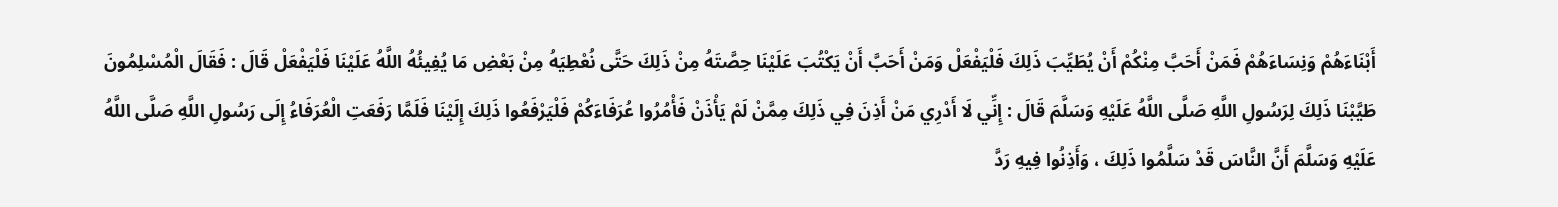أَبْنَاءَهُمْ وَنِسَاءَهُمْ فَمَنْ أَحَبَّ مِنْكُمْ أَنْ يُطَيِّبَ ذَلِكَ فَلْيَفْعَلْ وَمَنْ أَحَبَّ أَنْ يَكْتُبَ عَلَيْنَا حِصَّتَهُ مِنْ ذَلِكَ حَتَّى نُعْطِيَهُ مِنْ بَعْضِ مَا يُفِيئُهُ اللَّهُ عَلَيْنَا فَلْيَفْعَلْ قَالَ : فَقَالَ الْمُسْلِمُونَ طَيَّبْنَا ذَلِكَ لِرَسُولِ اللَّهِ صَلَّى اللَّهُ عَلَيْهِ وَسَلَّمَ قَالَ : إِنِّي لَا أَدْرِي مَنْ أَذِنَ فِي ذَلِكَ مِمَّنْ لَمْ يَأْذَنْ فَأْمُرُوا عُرَفَاءَكُمْ فَلْيَرْفَعُوا ذَلِكَ إِلَيْنَا فَلَمَّا رَفَعَتِ الْعُرَفَاءُ إِلَى رَسُولِ اللَّهِ صَلَّى اللَّهُ عَلَيْهِ وَسَلَّمَ أَنَّ النَّاسَ قَدْ سَلَّمُوا ذَلِكَ ، وَأَذِنُوا فِيهِ رَدَّ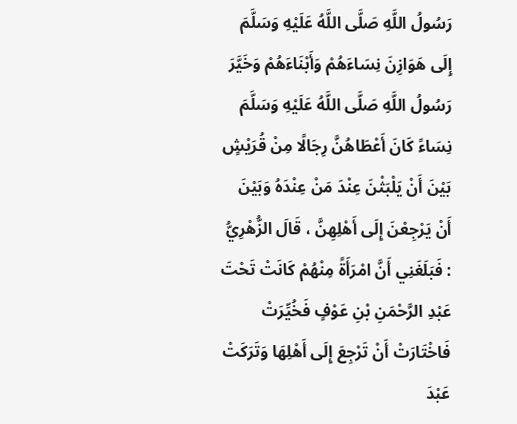رَسُولُ اللَّهِ صَلَّى اللَّهُ عَلَيْهِ وَسَلَّمَ إِلَى هَوَازِنَ نِسَاءَهُمْ وَأَبْنَاءَهُمْ وَخَيَّرَ رَسُولُ اللَّهِ صَلَّى اللَّهُ عَلَيْهِ وَسَلَّمَ نِسَاءً كَانَ أَعْطَاهُنَّ رِجَالًا مِنْ قُرَيْشٍ بَيْنَ أَنْ يَلْبَثْنَ عِنْدَ مَنْ عِنْدَهُ وَبَيْنَ أَنْ يَرْجِعْنَ إِلَى أَهْلِهِنَّ ، قَالَ الزُّهْرِيُّ : فَبَلَغَنِي أَنَّ امْرَأَةً مِنْهُمْ كَانَتْ تَحْتَ عَبْدِ الرَّحْمَنِ بْنِ عَوْفٍ فَخُيِّرَتْ فَاخْتَارَتْ أَنْ تَرْجِعَ إِلَى أَهْلِهَا وَتَرَكَتْ عَبْدَ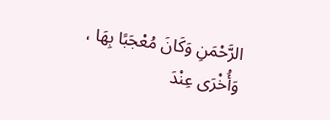الرَّحْمَنِ وَكَانَ مُعْجَبًا بِهَا ، وَأُخْرَى عِنْدَ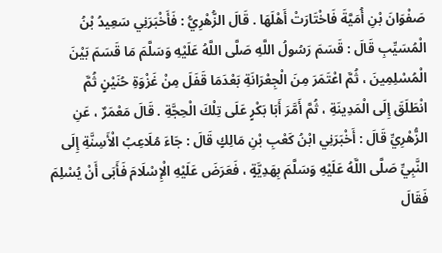صَفْوَانَ بْنِ أُمَيَّةَ فَاخْتَارَتْ أَهْلَهَا . قَالَ الزُّهْرِيُّ : فَأَخْبَرَنِي سَعِيدُ بْنُ الْمُسَيِّبِ قَالَ : قَسَمَ رَسُولُ اللَّهِ صَلَّى اللَّهُ عَلَيْهِ وَسَلَّمَ مَا قَسَمَ بَيْنَ الْمُسْلِمِينَ ، ثُمَّ اعْتَمَرَ مِنَ الْجِعْرَانَةِ بَعْدَمَا قَفَلَ مِنْ غَزْوَةِ حُنَيْنٍ ثُمَّ انْطَلَقَ إِلَى الْمَدِينَةِ ، ثُمَّ أَمَّرَ أَبَا بَكْرٍ عَلَى تِلْكَ الْحِجَّةِ . قَالَ مَعْمَرٌ ، عَنِ الزُّهْرِيِّ قَالَ : أَخْبَرَنِي ابْنُ كَعْبِ بْنِ مَالِكٍ قَالَ : جَاءَ مُلَاعِبُ الْأَسِنَّةِ إِلَى النَّبِيِّ صَلَّى اللَّهُ عَلَيْهِ وَسَلَّمَ بِهَدِيَّةٍ ، فَعَرَضَ عَلَيْهِ الْإِسْلَامَ فَأَبَى أَنْ يُسْلِمَ فَقَالَ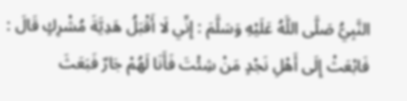النَّبِيُّ صَلَّى اللَّهُ عَلَيْهِ وَسَلَّمَ : إِنِّي لَا أَقْبَلُ هَدِيَّةَ مُشْرِكٍ قَالَ : فَابْعَثْ إِلَى أَهْلِ نَجْدٍ مَنْ شِئْتَ فَأَنَا لَهُمْ جَارٌ فَبَعَثَ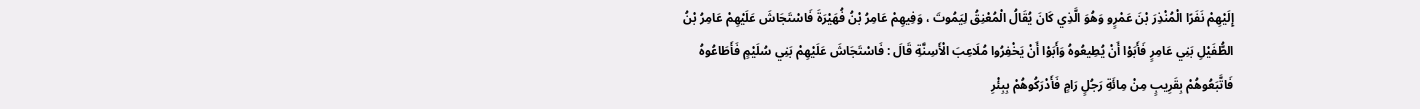إِلَيْهِمْ نَفَرًا الْمُنْذِرَ بْنَ عَمْرٍو وَهُوَ الَّذِي كَانَ يُقَالُ الْمُعْنِقُ لِيَمُوتَ ، وَفِيهِمْ عَامِرُ بْنُ فُهَيْرَةَ فَاسْتَجَاشَ عَلَيْهِمْ عَامِرُ بْنُ الطُّفَيْلِ بَنِي عَامِرٍ فَأَبَوْا أَنْ يُطِيعُوهُ وَأَبَوْا أَنْ يَخْفِرُوا مُلَاعِبَ الْأَسِنَّةِ قَالَ : فَاسْتَجَاشَ عَلَيْهِمْ بَنِي سُلَيْمٍ فَأَطَاعُوهُ فَاتَّبَعُوهُمْ بِقَرِيبٍ مِنْ مِائَةِ رَجُلٍ رَامٍ فَأَدْرَكُوهُمْ بِبِئْرِ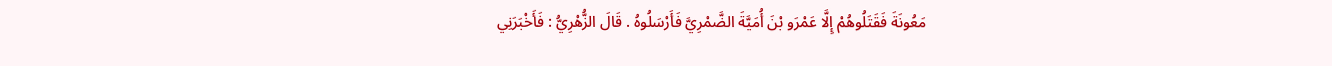مَعُونَةَ فَقَتَلُوهُمْ إِلَّا عَمْرَو بْنَ أُمَيَّةَ الضَّمْرِيَّ فَأَرْسَلُوهُ . قَالَ الزُّهْرِيُّ : فَأَخْبَرَنِي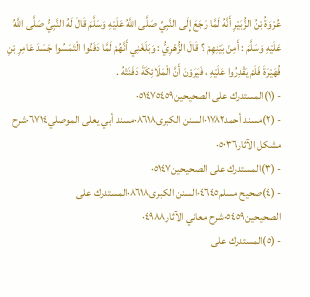عُرْوَةُ بْنُ الزُّبَيْرِ أَنَّهُ لَمَّا رَجَعَ إِلَى النَّبِيِّ صَلَّى اللَّهُ عَلَيْهِ وَسَلَّمَ قَالَ لَهُ النَّبِيُّ صَلَّى اللَّهُ عَلَيْهِ وَسَلَّمَ : أَمِنْ بَيْنِهِمْ ؟ قَالَ الزُّهْرِيُّ : وَبَلَغَنِي أَنَّهُمْ لَمَّا دَفَنُوا الْتَمَسُوا جَسَدَ عَامِرِ بْنِ فُهَيْرَةَ فَلَمْ يَقْدِرُوا عَلَيْهِ ، فَيَرَوْنَ أَنَّ الْمَلَائِكَةَ دَفَنَتْهُ .
- (١)المستدرك على الصحيحين٥١٤٧٥٤٥٩·
- (٢)مسند أحمد١٧٨٢·السنن الكبرى٨٦١٨·مسند أبي يعلى الموصلي٦٧١٤·شرح مشكل الآثار٥٠٣٦·
- (٣)المستدرك على الصحيحين٥١٤٧·
- (٤)صحيح مسلم٤٦٤٥·السنن الكبرى٨٦١٨·المستدرك على الصحيحين٥٤٥٩·شرح معاني الآثار٤٩٨٨·
- (٥)المستدرك على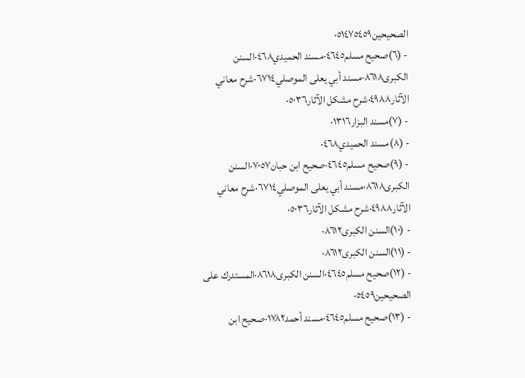الصحيحين٥١٤٧٥٤٥٩·
- (٦)صحيح مسلم٤٦٤٥·مسند الحميدي٤٦٨·السنن الكبرى٨٦١٨·مسند أبي يعلى الموصلي٦٧١٤·شرح معاني الآثار٤٩٨٨·شرح مشكل الآثار٥٠٣٦·
- (٧)مسند البزار١٣١٦·
- (٨)مسند الحميدي٤٦٨·
- (٩)صحيح مسلم٤٦٤٥·صحيح ابن حبان٧٠٥٧·السنن الكبرى٨٦١٨·مسند أبي يعلى الموصلي٦٧١٤·شرح معاني الآثار٤٩٨٨·شرح مشكل الآثار٥٠٣٦·
- (١٠)السنن الكبرى٨٦١٢·
- (١١)السنن الكبرى٨٦١٢·
- (١٢)صحيح مسلم٤٦٤٥·السنن الكبرى٨٦١٨·المستدرك على الصحيحين٥٤٥٩·
- (١٣)صحيح مسلم٤٦٤٥·مسند أحمد١٧٨٢·صحيح ابن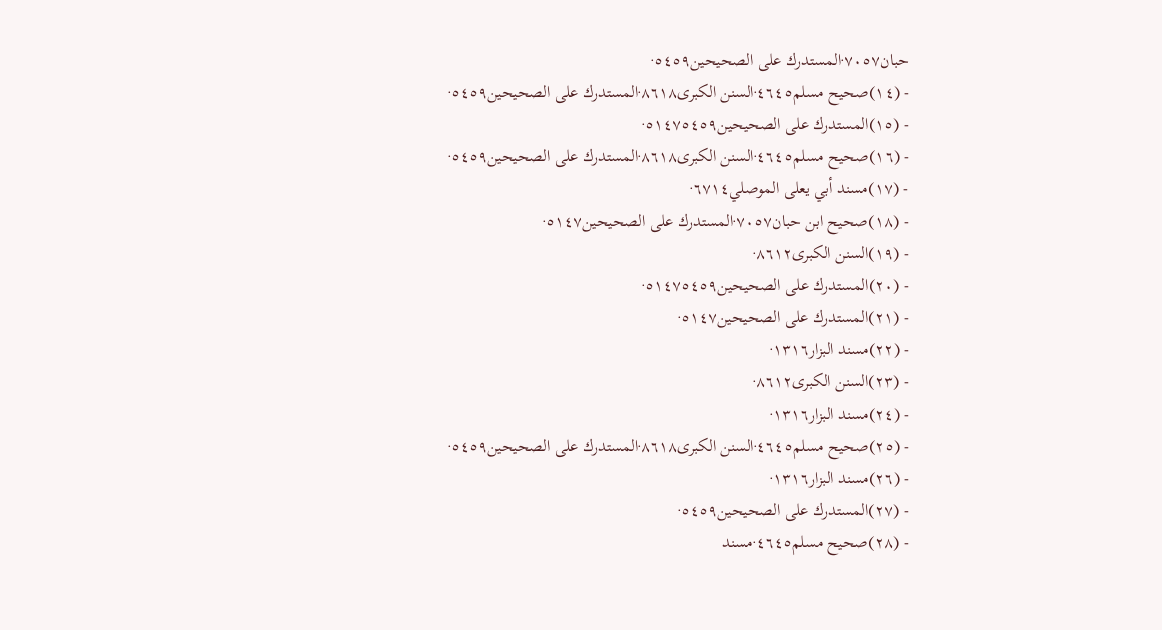حبان٧٠٥٧·المستدرك على الصحيحين٥٤٥٩·
- (١٤)صحيح مسلم٤٦٤٥·السنن الكبرى٨٦١٨·المستدرك على الصحيحين٥٤٥٩·
- (١٥)المستدرك على الصحيحين٥١٤٧٥٤٥٩·
- (١٦)صحيح مسلم٤٦٤٥·السنن الكبرى٨٦١٨·المستدرك على الصحيحين٥٤٥٩·
- (١٧)مسند أبي يعلى الموصلي٦٧١٤·
- (١٨)صحيح ابن حبان٧٠٥٧·المستدرك على الصحيحين٥١٤٧·
- (١٩)السنن الكبرى٨٦١٢·
- (٢٠)المستدرك على الصحيحين٥١٤٧٥٤٥٩·
- (٢١)المستدرك على الصحيحين٥١٤٧·
- (٢٢)مسند البزار١٣١٦·
- (٢٣)السنن الكبرى٨٦١٢·
- (٢٤)مسند البزار١٣١٦·
- (٢٥)صحيح مسلم٤٦٤٥·السنن الكبرى٨٦١٨·المستدرك على الصحيحين٥٤٥٩·
- (٢٦)مسند البزار١٣١٦·
- (٢٧)المستدرك على الصحيحين٥٤٥٩·
- (٢٨)صحيح مسلم٤٦٤٥·مسند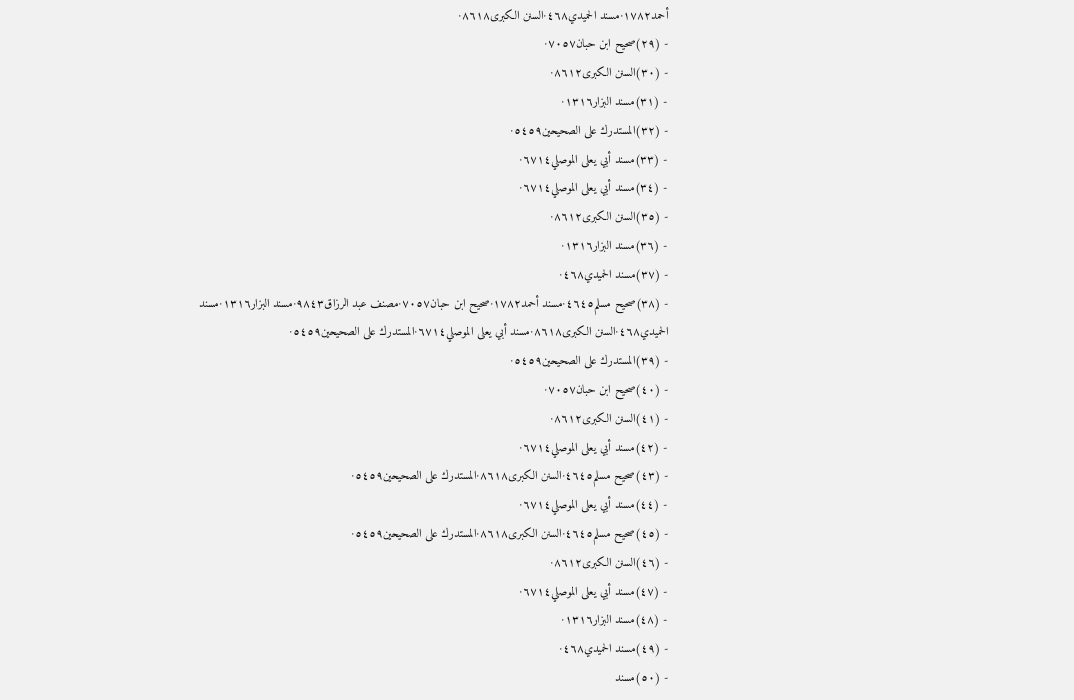أحمد١٧٨٢·مسند الحميدي٤٦٨·السنن الكبرى٨٦١٨·
- (٢٩)صحيح ابن حبان٧٠٥٧·
- (٣٠)السنن الكبرى٨٦١٢·
- (٣١)مسند البزار١٣١٦·
- (٣٢)المستدرك على الصحيحين٥٤٥٩·
- (٣٣)مسند أبي يعلى الموصلي٦٧١٤·
- (٣٤)مسند أبي يعلى الموصلي٦٧١٤·
- (٣٥)السنن الكبرى٨٦١٢·
- (٣٦)مسند البزار١٣١٦·
- (٣٧)مسند الحميدي٤٦٨·
- (٣٨)صحيح مسلم٤٦٤٥·مسند أحمد١٧٨٢·صحيح ابن حبان٧٠٥٧·مصنف عبد الرزاق٩٨٤٣·مسند البزار١٣١٦·مسند الحميدي٤٦٨·السنن الكبرى٨٦١٨·مسند أبي يعلى الموصلي٦٧١٤·المستدرك على الصحيحين٥٤٥٩·
- (٣٩)المستدرك على الصحيحين٥٤٥٩·
- (٤٠)صحيح ابن حبان٧٠٥٧·
- (٤١)السنن الكبرى٨٦١٢·
- (٤٢)مسند أبي يعلى الموصلي٦٧١٤·
- (٤٣)صحيح مسلم٤٦٤٥·السنن الكبرى٨٦١٨·المستدرك على الصحيحين٥٤٥٩·
- (٤٤)مسند أبي يعلى الموصلي٦٧١٤·
- (٤٥)صحيح مسلم٤٦٤٥·السنن الكبرى٨٦١٨·المستدرك على الصحيحين٥٤٥٩·
- (٤٦)السنن الكبرى٨٦١٢·
- (٤٧)مسند أبي يعلى الموصلي٦٧١٤·
- (٤٨)مسند البزار١٣١٦·
- (٤٩)مسند الحميدي٤٦٨·
- (٥٠)مسند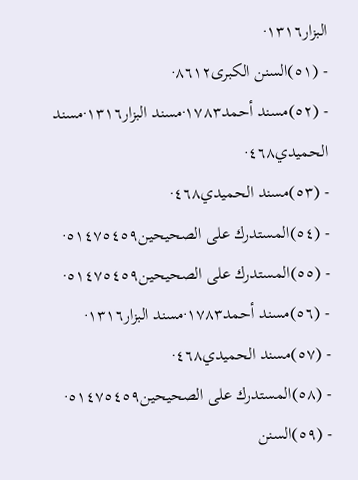البزار١٣١٦·
- (٥١)السنن الكبرى٨٦١٢·
- (٥٢)مسند أحمد١٧٨٣·مسند البزار١٣١٦·مسند الحميدي٤٦٨·
- (٥٣)مسند الحميدي٤٦٨·
- (٥٤)المستدرك على الصحيحين٥١٤٧٥٤٥٩·
- (٥٥)المستدرك على الصحيحين٥١٤٧٥٤٥٩·
- (٥٦)مسند أحمد١٧٨٣·مسند البزار١٣١٦·
- (٥٧)مسند الحميدي٤٦٨·
- (٥٨)المستدرك على الصحيحين٥١٤٧٥٤٥٩·
- (٥٩)السنن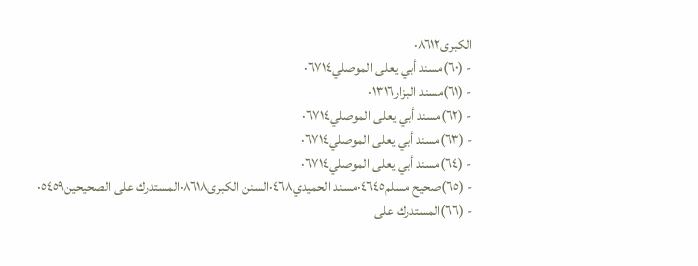الكبرى٨٦١٢·
- (٦٠)مسند أبي يعلى الموصلي٦٧١٤·
- (٦١)مسند البزار١٣١٦·
- (٦٢)مسند أبي يعلى الموصلي٦٧١٤·
- (٦٣)مسند أبي يعلى الموصلي٦٧١٤·
- (٦٤)مسند أبي يعلى الموصلي٦٧١٤·
- (٦٥)صحيح مسلم٤٦٤٥·مسند الحميدي٤٦٨·السنن الكبرى٨٦١٨·المستدرك على الصحيحين٥٤٥٩·
- (٦٦)المستدرك على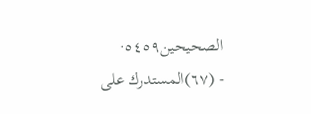الصحيحين٥٤٥٩·
- (٦٧)المستدرك على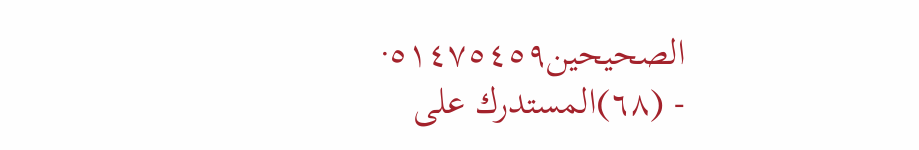الصحيحين٥١٤٧٥٤٥٩·
- (٦٨)المستدرك على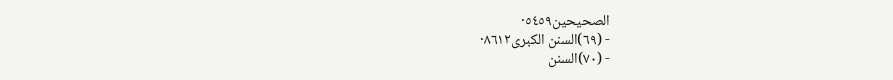الصحيحين٥٤٥٩·
- (٦٩)السنن الكبرى٨٦١٢·
- (٧٠)السنن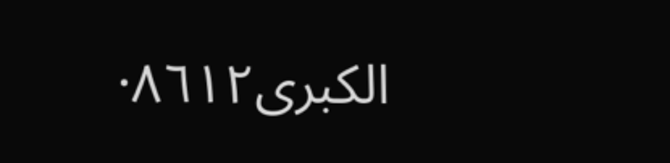الكبرى٨٦١٢·